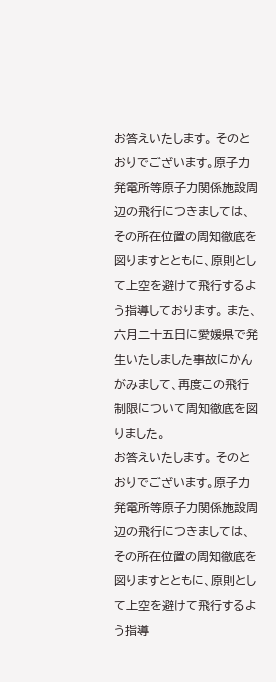お答えいたします。 そのとおりでございます。原子力発電所等原子力関係施設周辺の飛行につきましては、その所在位置の周知徹底を図りますとともに、原則として上空を避けて飛行するよう指導しております。 また、六月二十五日に愛媛県で発生いたしました事故にかんがみまして、再度この飛行制限について周知徹底を図りました。
お答えいたします。 そのとおりでございます。原子力発電所等原子力関係施設周辺の飛行につきましては、その所在位置の周知徹底を図りますとともに、原則として上空を避けて飛行するよう指導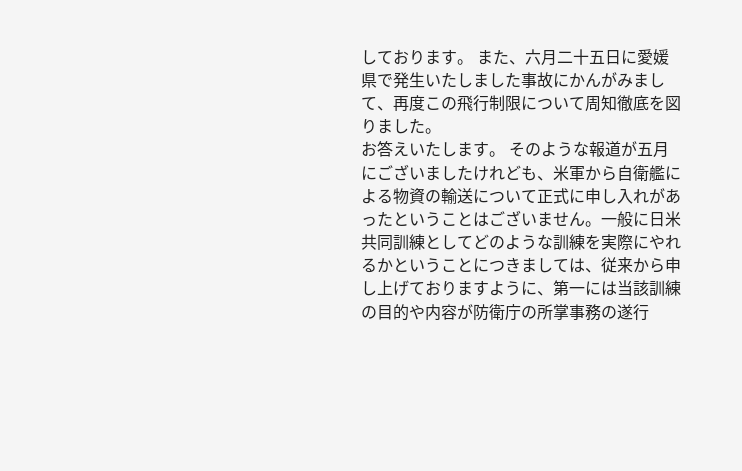しております。 また、六月二十五日に愛媛県で発生いたしました事故にかんがみまして、再度この飛行制限について周知徹底を図りました。
お答えいたします。 そのような報道が五月にございましたけれども、米軍から自衛艦による物資の輸送について正式に申し入れがあったということはございません。一般に日米共同訓練としてどのような訓練を実際にやれるかということにつきましては、従来から申し上げておりますように、第一には当該訓練の目的や内容が防衛庁の所掌事務の遂行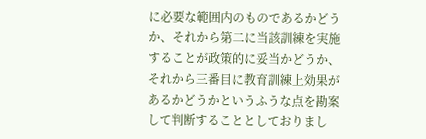に必要な範囲内のものであるかどうか、それから第二に当該訓練を実施することが政策的に妥当かどうか、それから三番目に教育訓練上効果があるかどうかというふうな点を勘案して判断することとしておりまし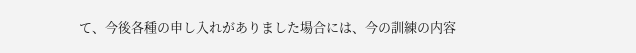て、今後各種の申し入れがありました場合には、今の訓練の内容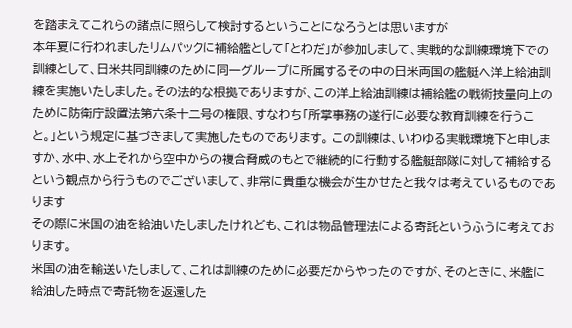を踏まえてこれらの諸点に照らして検討するということになろうとは思いますが
本年夏に行われましたリムパックに補給艦として「とわだ」が参加しまして、実戦的な訓練環境下での訓練として、日米共同訓練のために同一グループに所属するその中の日米両国の艦艇へ洋上給油訓練を実施いたしました。その法的な根拠でありますが、この洋上給油訓練は補給艦の戦術技量向上のために防衛庁設置法第六条十二号の権限、すなわち「所掌事務の遂行に必要な教育訓練を行うこと。」という規定に基づきまして実施したものであります。 この訓練は、いわゆる実戦環境下と申しますか、水中、水上それから空中からの複合脅威のもとで継続的に行動する艦艇部隊に対して補給するという観点から行うものでございまして、非常に貴重な機会が生かせたと我々は考えているものであります
その際に米国の油を給油いたしましたけれども、これは物品管理法による寄託というふうに考えております。
米国の油を輸送いたしまして、これは訓練のために必要だからやったのですが、そのときに、米艦に給油した時点で寄託物を返還した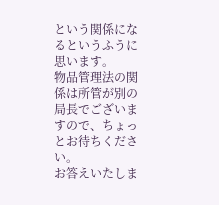という関係になるというふうに思います。
物品管理法の関係は所管が別の局長でございますので、ちょっとお待ちください。
お答えいたしま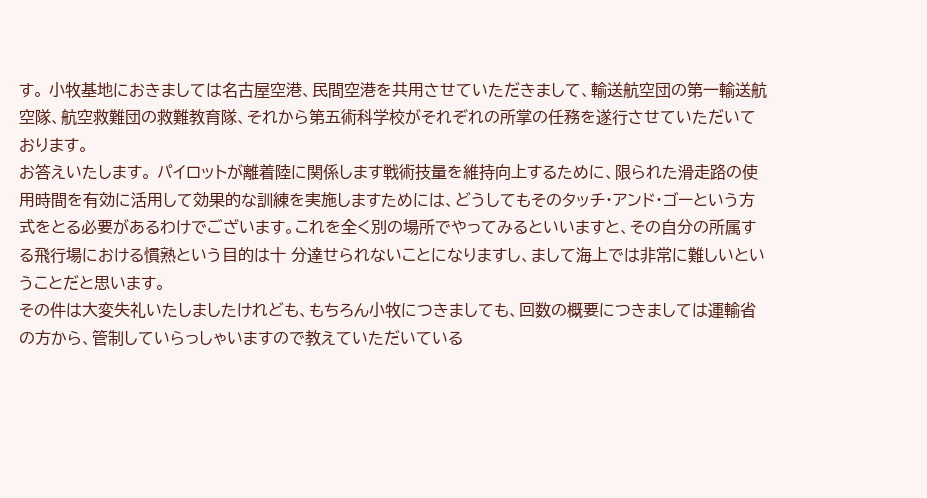す。 小牧基地におきましては名古屋空港、民間空港を共用させていただきまして、輸送航空団の第一輸送航空隊、航空救難団の救難教育隊、それから第五術科学校がそれぞれの所掌の任務を遂行させていただいております。
お答えいたします。 パイロットが離着陸に関係します戦術技量を維持向上するために、限られた滑走路の使用時間を有効に活用して効果的な訓練を実施しますためには、どうしてもそのタッチ・アンド・ゴーという方式をとる必要があるわけでございます。これを全く別の場所でやってみるといいますと、その自分の所属する飛行場における慣熟という目的は十 分達せられないことになりますし、まして海上では非常に難しいということだと思います。
その件は大変失礼いたしましたけれども、もちろん小牧につきましても、回数の概要につきましては運輸省の方から、管制していらっしゃいますので教えていただいている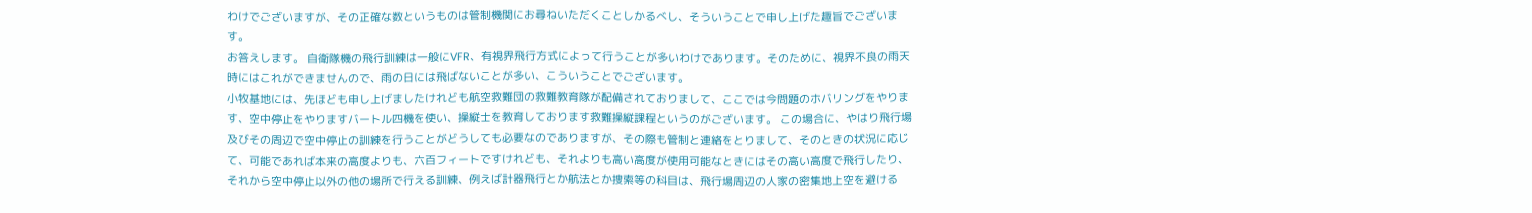わけでございますが、その正確な数というものは管制機関にお尋ねいただくことしかるべし、そういうことで申し上げた趣旨でございます。
お答えします。 自衛隊機の飛行訓練は一般にVFR、有視界飛行方式によって行うことが多いわけであります。そのために、視界不良の雨天時にはこれができませんので、雨の日には飛ばないことが多い、こういうことでございます。
小牧基地には、先ほども申し上げましたけれども航空救難団の救難教育隊が配備されておりまして、ここでは今問題のホバリングをやります、空中停止をやりますバートル四機を使い、操縦士を教育しております救難操縦課程というのがございます。 この場合に、やはり飛行場及びその周辺で空中停止の訓練を行うことがどうしても必要なのでありますが、その際も管制と連絡をとりまして、そのときの状況に応じて、可能であれば本来の高度よりも、六百フィートですけれども、それよりも高い高度が使用可能なときにはその高い高度で飛行したり、それから空中停止以外の他の場所で行える訓練、例えば計器飛行とか航法とか捜索等の科目は、飛行場周辺の人家の密集地上空を避ける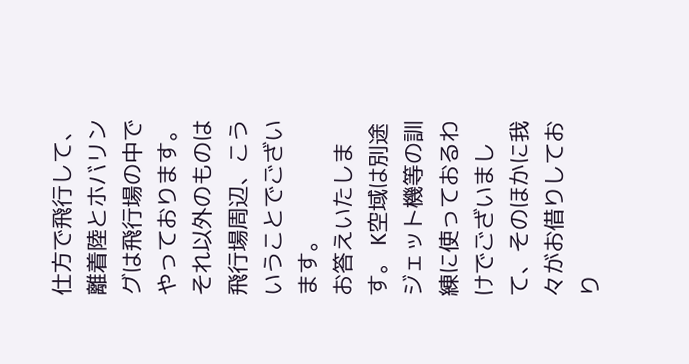仕方で飛行して、
離着陸とホバリングは飛行場の中でやっております。それ以外のものは飛行場周辺、こういうことでございます。
お答えいたします。 K空域は別途ジェット機等の訓練に使っておるわけでございまして、そのほかに我々がお借りしており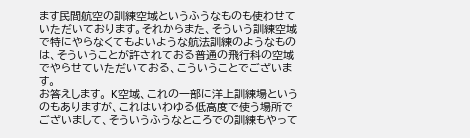ます民間航空の訓練空域というふうなものも使わせていただいております。それからまた、そういう訓練空域で特にやらなくてもよいような航法訓練のようなものは、そういうことが許されておる普通の飛行科の空域でやらせていただいておる、こういうことでございます。
お答えします。 K空域、これの一部に洋上訓練場というのもありますが、これはいわゆる低高度で使う場所でございまして、そういうふうなところでの訓練もやって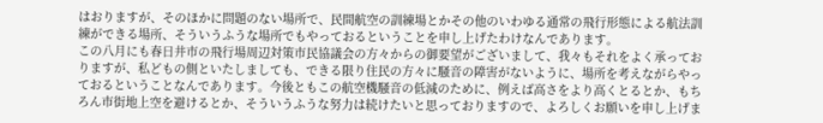はおりますが、そのほかに問題のない場所で、民間航空の訓練場とかその他のいわゆる通常の飛行形態による航法訓練ができる場所、そういうふうな場所でもやっておるということを申し上げたわけなんであります。
この八月にも春日井市の飛行場周辺対策市民協議会の方々からの御要望がございまして、我々もそれをよく承っておりますが、私どもの側といたしましても、できる限り住民の方々に騒音の障害がないように、場所を考えながらやっておるということなんであります。今後ともこの航空機騒音の低減のために、例えば高さをより高くとるとか、もちろん市街地上空を避けるとか、そういうふうな努力は続けたいと思っておりますので、よろしくお願いを申し上げま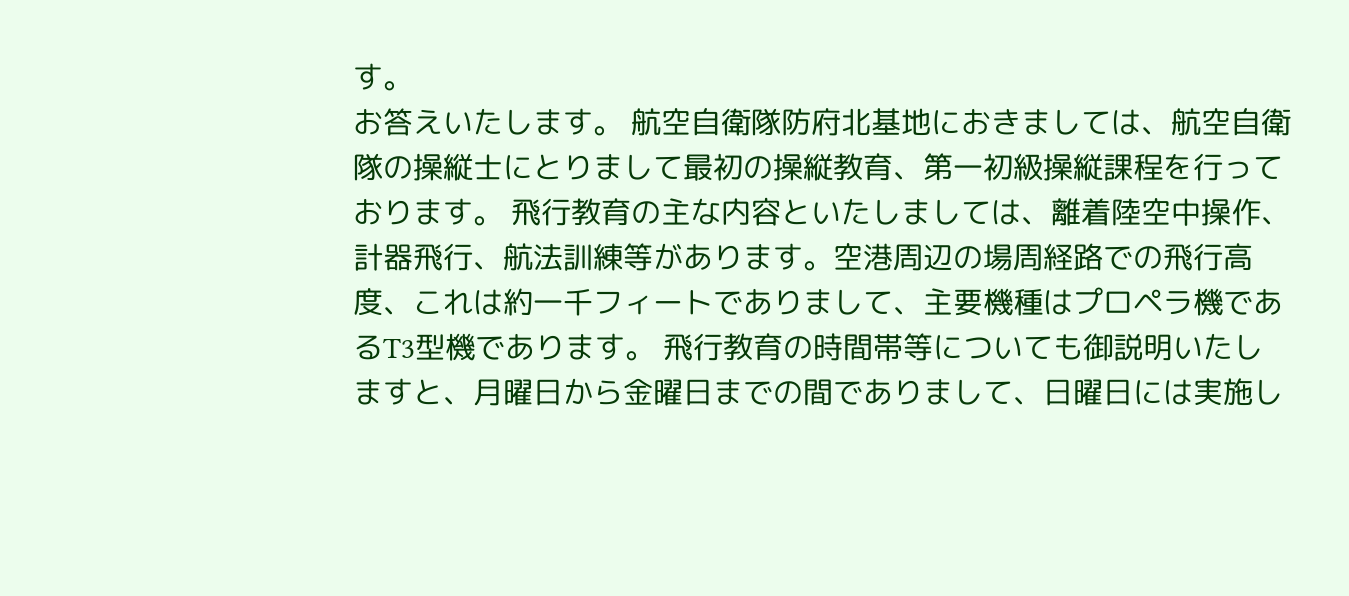す。
お答えいたします。 航空自衛隊防府北基地におきましては、航空自衛隊の操縦士にとりまして最初の操縦教育、第一初級操縦課程を行っております。 飛行教育の主な内容といたしましては、離着陸空中操作、計器飛行、航法訓練等があります。空港周辺の場周経路での飛行高度、これは約一千フィートでありまして、主要機種はプロペラ機であるT3型機であります。 飛行教育の時間帯等についても御説明いたしますと、月曜日から金曜日までの間でありまして、日曜日には実施し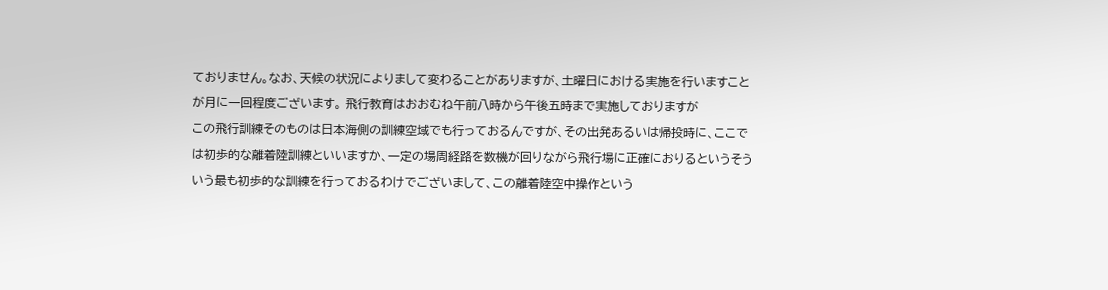ておりません。なお、天候の状況によりまして変わることがありますが、土曜日における実施を行いますことが月に一回程度ございます。 飛行教育はおおむね午前八時から午後五時まで実施しておりますが
この飛行訓練そのものは日本海側の訓練空域でも行っておるんですが、その出発あるいは帰投時に、ここでは初歩的な離着陸訓練といいますか、一定の場周経路を数機が回りながら飛行場に正確におりるというそういう最も初歩的な訓練を行っておるわけでございまして、この離着陸空中操作という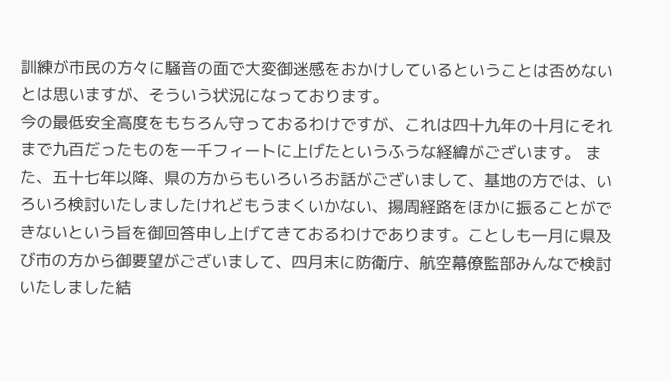訓練が市民の方々に騒音の面で大変御迷感をおかけしているということは否めないとは思いますが、そういう状況になっております。
今の最低安全高度をもちろん守っておるわけですが、これは四十九年の十月にそれまで九百だったものを一千フィートに上げたというふうな経緯がございます。 また、五十七年以降、県の方からもいろいろお話がございまして、基地の方では、いろいろ検討いたしましたけれどもうまくいかない、揚周経路をほかに振ることができないという旨を御回答申し上げてきておるわけであります。ことしも一月に県及び市の方から御要望がございまして、四月末に防衛庁、航空幕僚監部みんなで検討いたしました結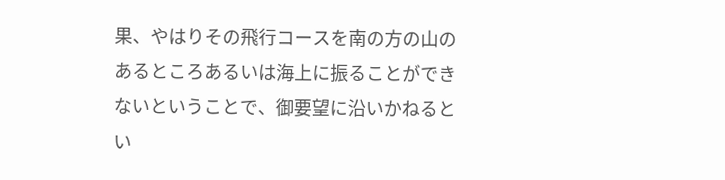果、やはりその飛行コースを南の方の山のあるところあるいは海上に振ることができないということで、御要望に沿いかねるとい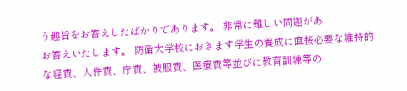う趣旨をお答えしたばかりであります。 非常に難しい問題があ
お答えいたします。 防衛大学校におきます学生の養成に直接必要な維持的な経費、人件費、庁費、被服費、医療費等並びに教育訓練等の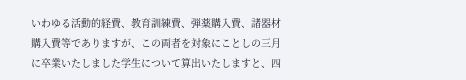いわゆる活動的経費、教育訓練費、弾薬購入費、諸器材購入費等でありますが、この両者を対象にことしの三月に卒業いたしました学生について算出いたしますと、四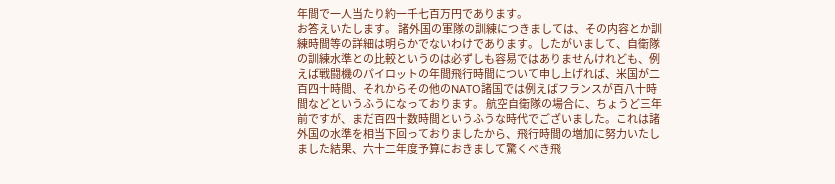年間で一人当たり約一千七百万円であります。
お答えいたします。 諸外国の軍隊の訓練につきましては、その内容とか訓練時間等の詳細は明らかでないわけであります。したがいまして、自衛隊の訓練水準との比較というのは必ずしも容易ではありませんけれども、例えば戦闘機のパイロットの年間飛行時間について申し上げれば、米国が二百四十時間、それからその他のNATO諸国では例えばフランスが百八十時間などというふうになっております。 航空自衛隊の場合に、ちょうど三年前ですが、まだ百四十数時間というふうな時代でございました。これは諸外国の水準を相当下回っておりましたから、飛行時間の増加に努力いたしました結果、六十二年度予算におきまして驚くべき飛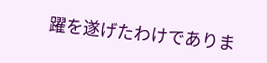躍を遂げたわけでありま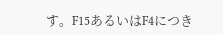す。F15あるいはF4につき